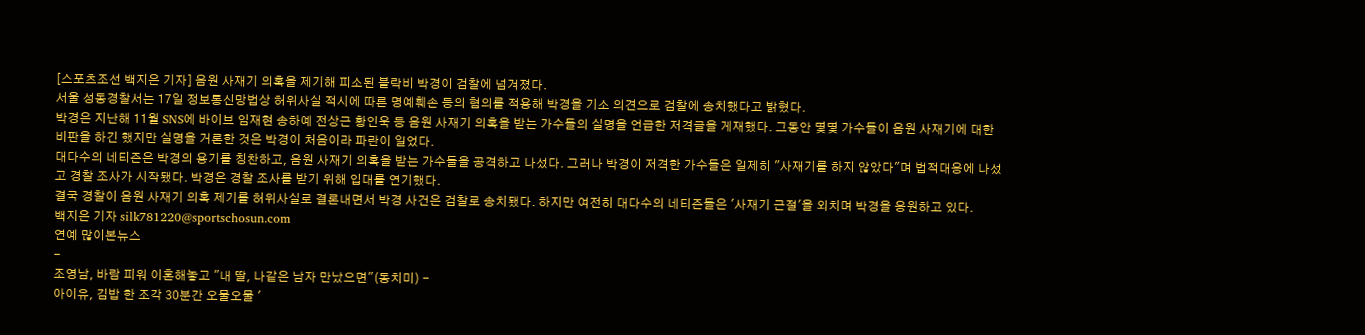[스포츠조선 백지은 기자] 음원 사재기 의혹을 제기해 피소된 블락비 박경이 검찰에 넘겨졌다.
서울 성동경찰서는 17일 정보통신망법상 허위사실 적시에 따른 명예훼손 등의 혐의를 적용해 박경을 기소 의견으로 검찰에 송치했다고 밝혔다.
박경은 지난해 11월 SNS에 바이브 임재현 송하예 전상근 황인욱 등 음원 사재기 의혹을 받는 가수들의 실명을 언급한 저격글을 게재했다. 그동안 몇몇 가수들이 음원 사재기에 대한 비판을 하긴 했지만 실명을 거론한 것은 박경이 처음이라 파란이 일었다.
대다수의 네티즌은 박경의 용기를 칭찬하고, 음원 사재기 의혹을 받는 가수들을 공격하고 나섰다. 그러나 박경이 저격한 가수들은 일제히 "사재기를 하지 않았다"며 법적대응에 나섰고 경찰 조사가 시작됐다. 박경은 경찰 조사를 받기 위해 입대를 연기했다.
결국 경찰이 음원 사재기 의혹 제기를 허위사실로 결론내면서 박경 사건은 검찰로 송치됐다. 하지만 여전히 대다수의 네티즌들은 '사재기 근절'을 외치며 박경을 응원하고 있다.
백지은 기자 silk781220@sportschosun.com
연예 많이본뉴스
-
조영남, 바람 피워 이혼해놓고 "내 딸, 나같은 남자 만났으면"(동치미) -
아이유, 김밥 한 조각 30분간 오물오물 '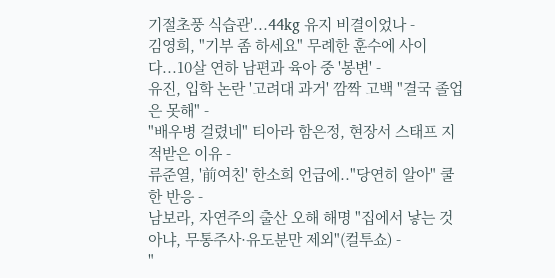기절초풍 식습관'...44kg 유지 비결이었나 -
김영희, "기부 좀 하세요" 무례한 훈수에 사이다...10살 연하 남편과 육아 중 '봉변' -
유진, 입학 논란 '고려대 과거' 깜짝 고백 "결국 졸업은 못해" -
"배우병 걸렸네" 티아라 함은정, 현장서 스태프 지적받은 이유 -
류준열, '前여친' 한소희 언급에.."당연히 알아" 쿨한 반응 -
남보라, 자연주의 출산 오해 해명 "집에서 낳는 것 아냐, 무통주사·유도분만 제외"(컬투쇼) -
"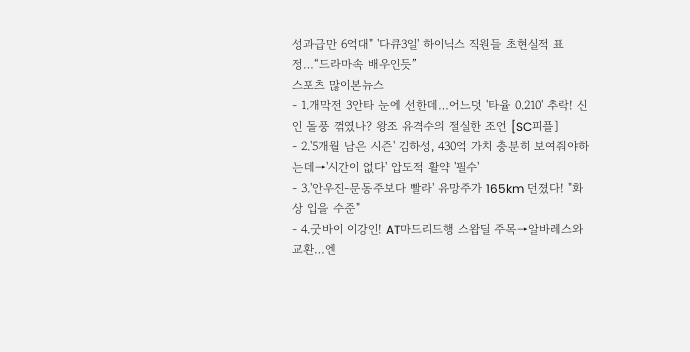성과급만 6억대" '다큐3일' 하이닉스 직원들 초현실적 표정…“드라마속 배우인듯”
스포츠 많이본뉴스
- 1.개막전 3안타 눈에 선한데…어느덧 '타율 0.210' 추락! 신인 돌풍 꺾였나? 왕조 유격수의 절실한 조언 [SC피플]
- 2.'5개월 남은 시즌' 김하성, 430억 가치 충분히 보여줘야하는데→'시간이 없다' 압도적 활약 '필수'
- 3.'안우진-문동주보다 빨라' 유망주가 165km 던졌다! "화상 입을 수준"
- 4.굿바이 이강인! AT마드리드행 스왑딜 주목→알바레스와 교환…엔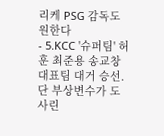리케 PSG 감독도 원한다
- 5.KCC '슈퍼팀' 허훈 최준용 송교창 대표팀 대거 승선. 단 부상변수가 도사린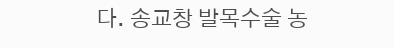다. 송교창 발목수술 농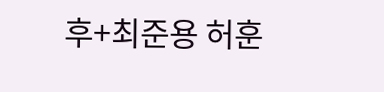후+최준용 허훈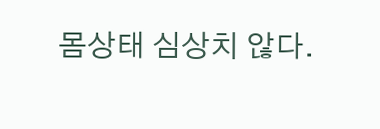몸상태 심상치 않다.